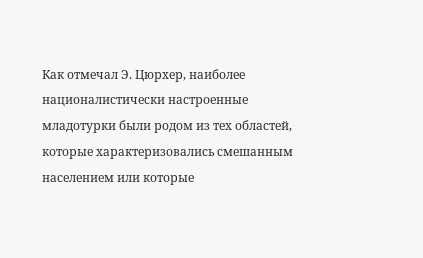Как отмечал Э. Цюрхер, наиболее националистически настроенные младотурки были родом из тех областей, которые характеризовались смешанным населением или которые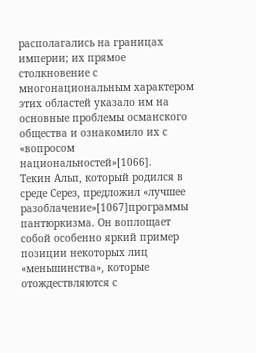располагались на границах империи; их прямое столкновение с многонациональным характером этих областей указало им на основные проблемы османского общества и ознакомило их с «вопросом национальностей»[1066].
Текин Альп, который родился в среде Серез, предложил «лучшее разоблачение»[1067]программы пантюркизма. Он воплощает собой особенно яркий пример позиции некоторых лиц «меньшинства», которые отождествляются с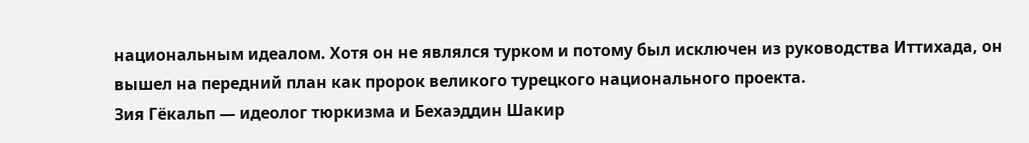национальным идеалом. Хотя он не являлся турком и потому был исключен из руководства Иттихада, он вышел на передний план как пророк великого турецкого национального проекта.
Зия Гёкальп — идеолог тюркизма и Бехаэддин Шакир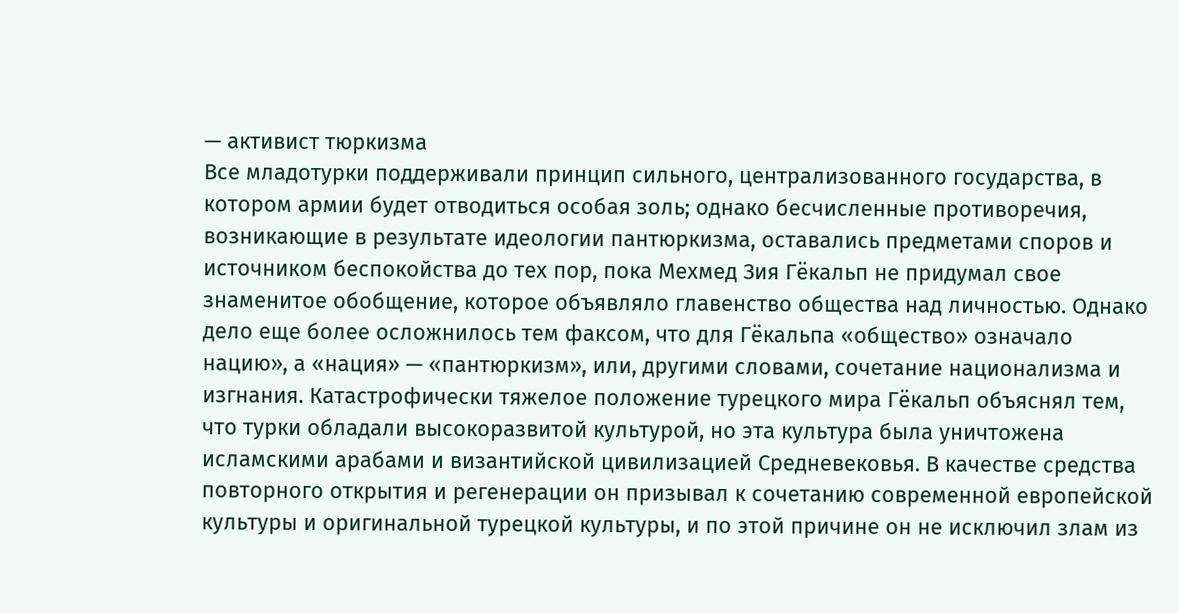— активист тюркизма
Все младотурки поддерживали принцип сильного, централизованного государства, в котором армии будет отводиться особая золь; однако бесчисленные противоречия, возникающие в результате идеологии пантюркизма, оставались предметами споров и источником беспокойства до тех пор, пока Мехмед Зия Гёкальп не придумал свое знаменитое обобщение, которое объявляло главенство общества над личностью. Однако дело еще более осложнилось тем факсом, что для Гёкальпа «общество» означало нацию», а «нация» — «пантюркизм», или, другими словами, сочетание национализма и изгнания. Катастрофически тяжелое положение турецкого мира Гёкальп объяснял тем, что турки обладали высокоразвитой культурой, но эта культура была уничтожена исламскими арабами и византийской цивилизацией Средневековья. В качестве средства повторного открытия и регенерации он призывал к сочетанию современной европейской культуры и оригинальной турецкой культуры, и по этой причине он не исключил злам из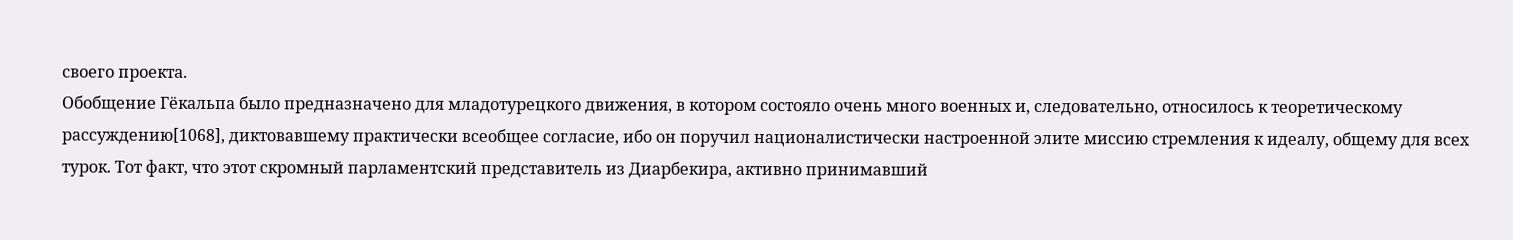своего проекта.
Обобщение Гёкальпа было предназначено для младотурецкого движения, в котором состояло очень много военных и, следовательно, относилось к теоретическому рассуждению[1068], диктовавшему практически всеобщее согласие, ибо он поручил националистически настроенной элите миссию стремления к идеалу, общему для всех турок. Тот факт, что этот скромный парламентский представитель из Диарбекира, активно принимавший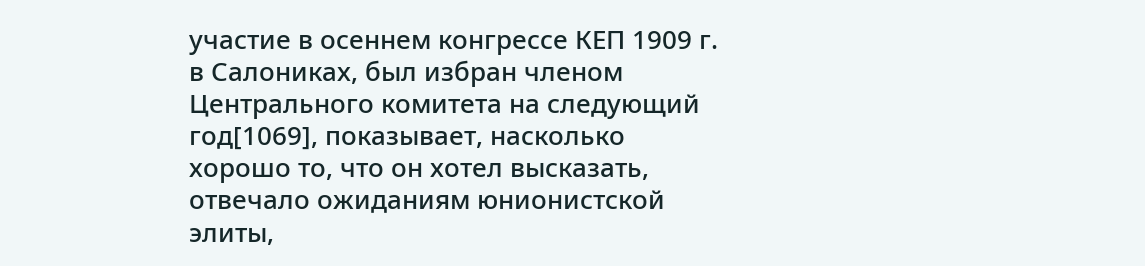участие в осеннем конгрессе КЕП 1909 г. в Салониках, был избран членом Центрального комитета на следующий год[1069], показывает, насколько хорошо то, что он хотел высказать, отвечало ожиданиям юнионистской элиты,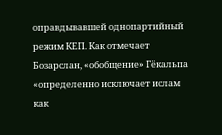оправдывавшей однопартийный режим КЕП. Как отмечает Бозарслан, «обобщение» Гёкальпа «определенно исключает ислам как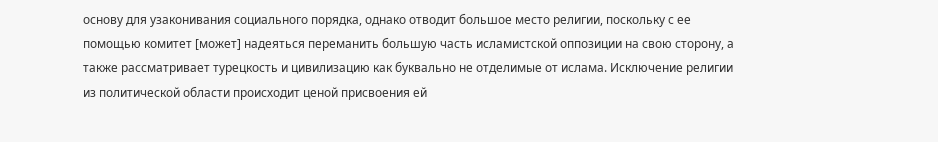основу для узаконивания социального порядка, однако отводит большое место религии, поскольку с ее помощью комитет [может] надеяться переманить большую часть исламистской оппозиции на свою сторону, а также рассматривает турецкость и цивилизацию как буквально не отделимые от ислама. Исключение религии из политической области происходит ценой присвоения ей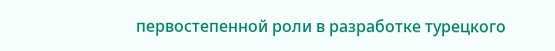первостепенной роли в разработке турецкого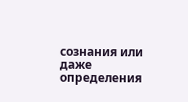сознания или даже определения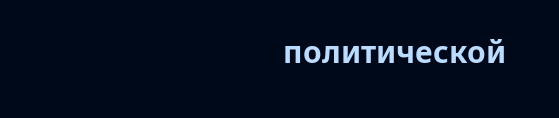политической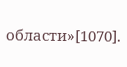области»[1070].